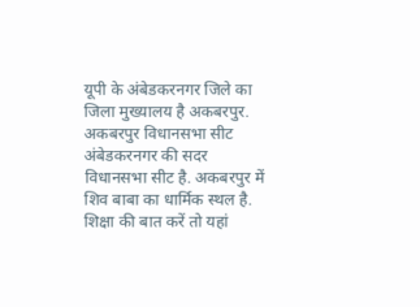यूपी के अंबेडकरनगर जिले का जिला मुख्यालय है अकबरपुर. अकबरपुर विधानसभा सीट अंबेडकरनगर की सदर विधानसभा सीट है. अकबरपुर में शिव बाबा का धार्मिक स्थल है. शिक्षा की बात करें तो यहां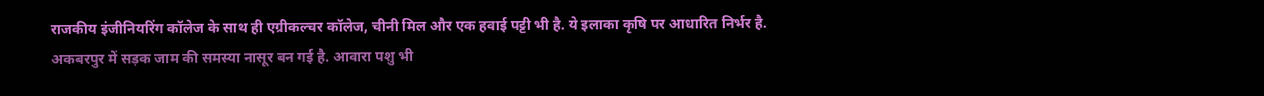राजकीय इंजीनियरिंग कॉलेज के साथ ही एग्रीकल्चर कॉलेज, चीनी मिल और एक हवाई पट्टी भी है. ये इलाका कृषि पर आधारित निर्भर है.
अकबरपुर में सड़क जाम की समस्या नासूर बन गई है. आवारा पशु भी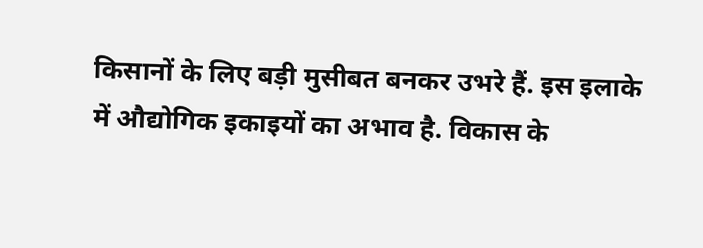किसानों के लिए बड़ी मुसीबत बनकर उभरे हैं. इस इलाके में औद्योगिक इकाइयों का अभाव है. विकास के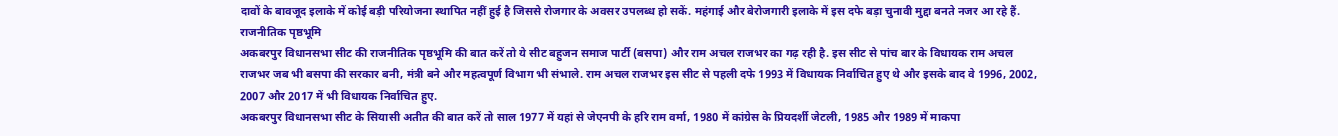दावों के बावजूद इलाके में कोई बड़ी परियोजना स्थापित नहीं हुई है जिससे रोजगार के अवसर उपलब्ध हो सकें. महंगाई और बेरोजगारी इलाके में इस दफे बड़ा चुनावी मुद्दा बनते नजर आ रहे हैं.
राजनीतिक पृष्ठभूमि
अकबरपुर विधानसभा सीट की राजनीतिक पृष्ठभूमि की बात करें तो ये सीट बहुजन समाज पार्टी (बसपा) और राम अचल राजभर का गढ़ रही है. इस सीट से पांच बार के विधायक राम अचल राजभर जब भी बसपा की सरकार बनी, मंत्री बने और महत्वपूर्ण विभाग भी संभाले. राम अचल राजभर इस सीट से पहली दफे 1993 में विधायक निर्वाचित हुए थे और इसके बाद वे 1996, 2002, 2007 और 2017 में भी विधायक निर्वाचित हुए.
अकबरपुर विधानसभा सीट के सियासी अतीत की बात करें तो साल 1977 में यहां से जेएनपी के हरि राम वर्मा, 1980 में कांग्रेस के प्रियदर्शी जेटली, 1985 और 1989 में माकपा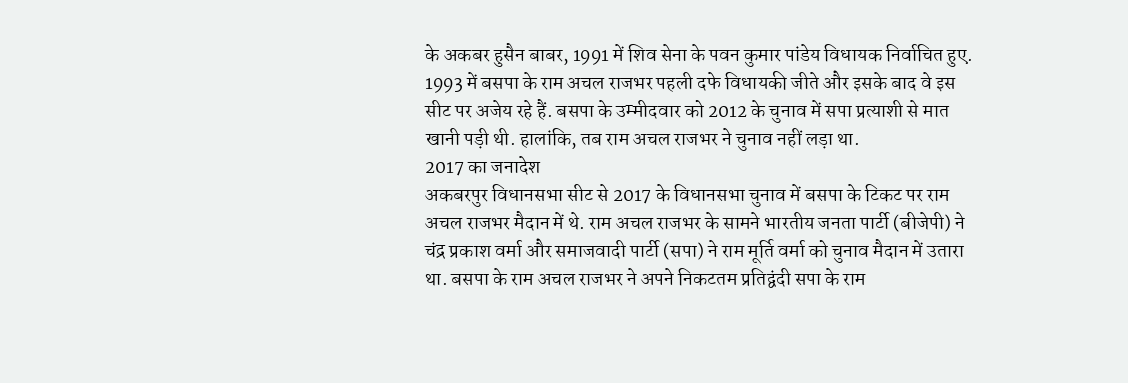के अकबर हुसैन बाबर, 1991 में शिव सेना के पवन कुमार पांडेय विधायक निर्वाचित हुए. 1993 में बसपा के राम अचल राजभर पहली दफे विधायकी जीते और इसके बाद वे इस सीट पर अजेय रहे हैं. बसपा के उम्मीदवार को 2012 के चुनाव में सपा प्रत्याशी से मात खानी पड़ी थी. हालांकि, तब राम अचल राजभर ने चुनाव नहीं लड़ा था.
2017 का जनादेश
अकबरपुर विधानसभा सीट से 2017 के विधानसभा चुनाव में बसपा के टिकट पर राम अचल राजभर मैदान में थे. राम अचल राजभर के सामने भारतीय जनता पार्टी (बीजेपी) ने चंद्र प्रकाश वर्मा और समाजवादी पार्टी (सपा) ने राम मूर्ति वर्मा को चुनाव मैदान में उतारा था. बसपा के राम अचल राजभर ने अपने निकटतम प्रतिद्वंदी सपा के राम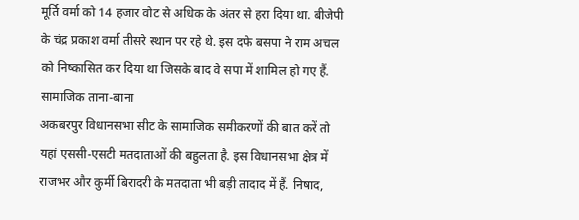मूर्ति वर्मा को 14 हजार वोट से अधिक के अंतर से हरा दिया था. बीजेपी के चंद्र प्रकाश वर्मा तीसरे स्थान पर रहे थे. इस दफे बसपा ने राम अचल को निष्कासित कर दिया था जिसके बाद वे सपा में शामिल हो गए हैं.
सामाजिक ताना-बाना
अकबरपुर विधानसभा सीट के सामाजिक समीकरणों की बात करें तो यहां एससी-एसटी मतदाताओं की बहुलता है. इस विधानसभा क्षेत्र में राजभर और कुर्मी बिरादरी के मतदाता भी बड़ी तादाद में हैं. निषाद,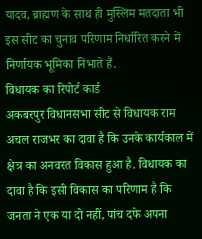यादव, ब्राह्मण के साथ ही मुस्लिम मतदाता भी इस सीट का चुनाव परिणाम निर्धारित करने में निर्णायक भूमिका निभाते हैं.
विधायक का रिपोर्ट कार्ड
अकबरपुर विधानसभा सीट से विधायक राम अचल राजभर का दावा है कि उनके कार्यकाल में क्षेत्र का अनवरत विकास हुआ है. विधायक का दावा है कि इसी विकास का परिणाम है कि जनता ने एक या दो नहीं, पांच दफे अपना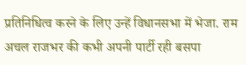प्रतिनिधित्व करने के लिए उन्हें विधानसभा में भेजा. राम अचल राजभर की कभी अपनी पार्टी रही बसपा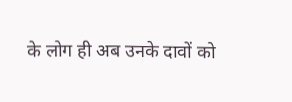के लोग ही अब उनके दावों को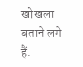खोखला बताने लगे हैं.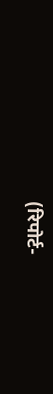(रिपोर्ट-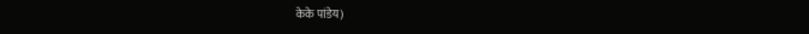केके पांडेय)